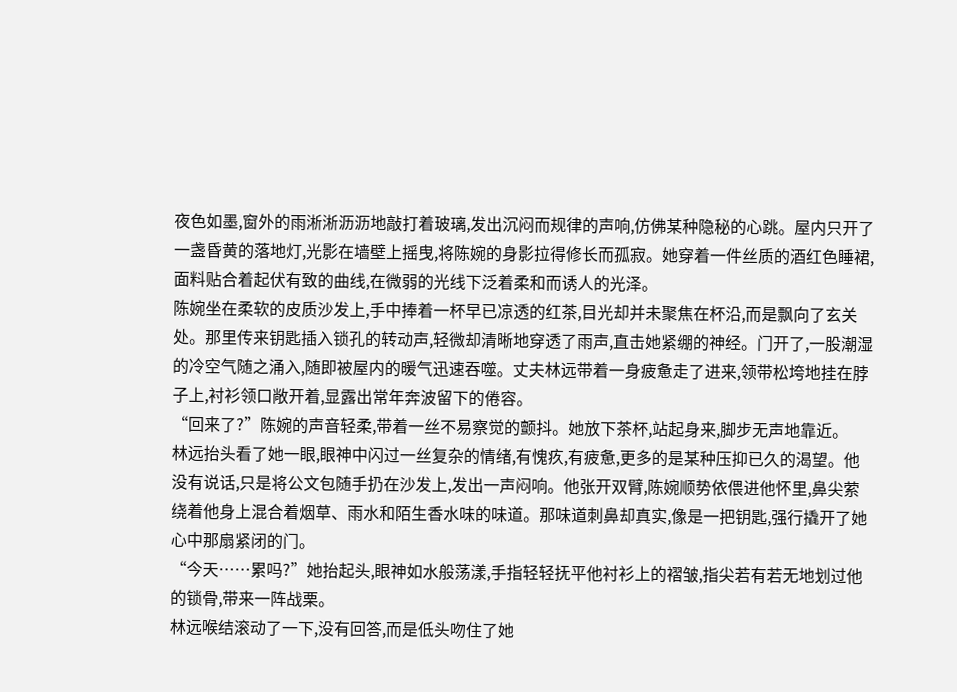夜色如墨,窗外的雨淅淅沥沥地敲打着玻璃,发出沉闷而规律的声响,仿佛某种隐秘的心跳。屋内只开了一盏昏黄的落地灯,光影在墙壁上摇曳,将陈婉的身影拉得修长而孤寂。她穿着一件丝质的酒红色睡裙,面料贴合着起伏有致的曲线,在微弱的光线下泛着柔和而诱人的光泽。
陈婉坐在柔软的皮质沙发上,手中捧着一杯早已凉透的红茶,目光却并未聚焦在杯沿,而是飘向了玄关处。那里传来钥匙插入锁孔的转动声,轻微却清晰地穿透了雨声,直击她紧绷的神经。门开了,一股潮湿的冷空气随之涌入,随即被屋内的暖气迅速吞噬。丈夫林远带着一身疲惫走了进来,领带松垮地挂在脖子上,衬衫领口敞开着,显露出常年奔波留下的倦容。
“回来了?”陈婉的声音轻柔,带着一丝不易察觉的颤抖。她放下茶杯,站起身来,脚步无声地靠近。
林远抬头看了她一眼,眼神中闪过一丝复杂的情绪,有愧疚,有疲惫,更多的是某种压抑已久的渴望。他没有说话,只是将公文包随手扔在沙发上,发出一声闷响。他张开双臂,陈婉顺势依偎进他怀里,鼻尖萦绕着他身上混合着烟草、雨水和陌生香水味的味道。那味道刺鼻却真实,像是一把钥匙,强行撬开了她心中那扇紧闭的门。
“今天……累吗?”她抬起头,眼神如水般荡漾,手指轻轻抚平他衬衫上的褶皱,指尖若有若无地划过他的锁骨,带来一阵战栗。
林远喉结滚动了一下,没有回答,而是低头吻住了她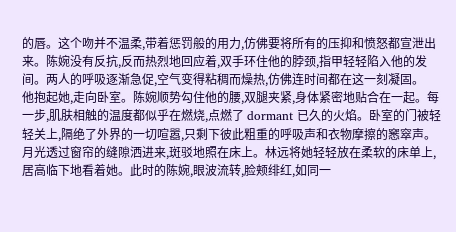的唇。这个吻并不温柔,带着惩罚般的用力,仿佛要将所有的压抑和愤怒都宣泄出来。陈婉没有反抗,反而热烈地回应着,双手环住他的脖颈,指甲轻轻陷入他的发间。两人的呼吸逐渐急促,空气变得粘稠而燥热,仿佛连时间都在这一刻凝固。
他抱起她,走向卧室。陈婉顺势勾住他的腰,双腿夹紧,身体紧密地贴合在一起。每一步,肌肤相触的温度都似乎在燃烧,点燃了 dormant 已久的火焰。卧室的门被轻轻关上,隔绝了外界的一切喧嚣,只剩下彼此粗重的呼吸声和衣物摩擦的窸窣声。
月光透过窗帘的缝隙洒进来,斑驳地照在床上。林远将她轻轻放在柔软的床单上,居高临下地看着她。此时的陈婉,眼波流转,脸颊绯红,如同一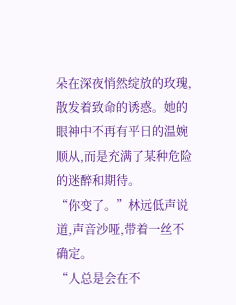朵在深夜悄然绽放的玫瑰,散发着致命的诱惑。她的眼神中不再有平日的温婉顺从,而是充满了某种危险的迷醉和期待。
“你变了。”林远低声说道,声音沙哑,带着一丝不确定。
“人总是会在不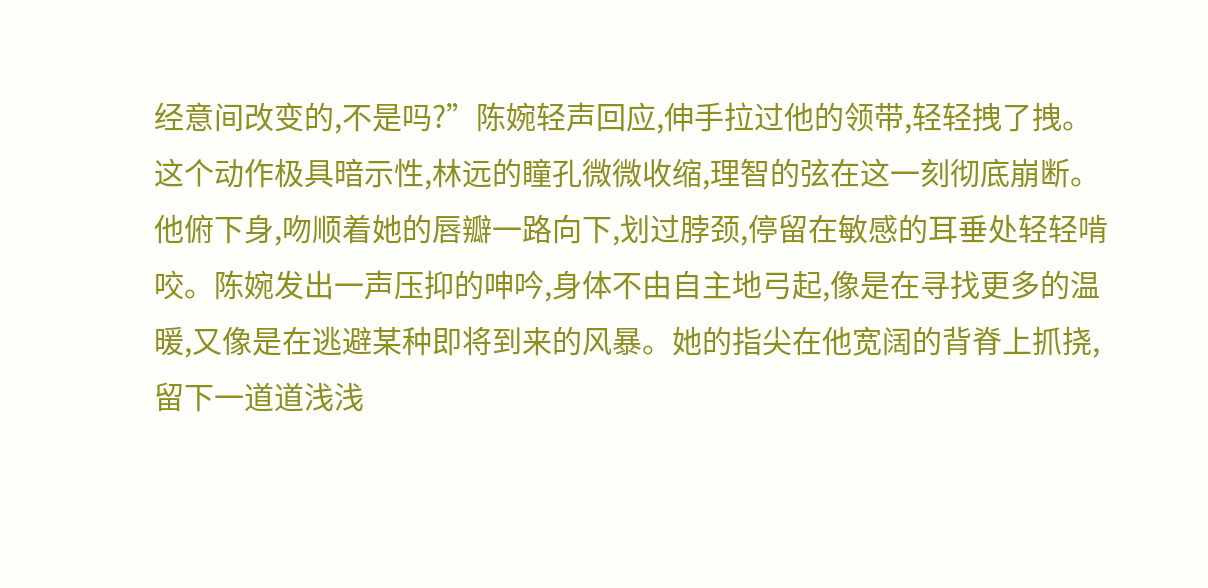经意间改变的,不是吗?”陈婉轻声回应,伸手拉过他的领带,轻轻拽了拽。这个动作极具暗示性,林远的瞳孔微微收缩,理智的弦在这一刻彻底崩断。
他俯下身,吻顺着她的唇瓣一路向下,划过脖颈,停留在敏感的耳垂处轻轻啃咬。陈婉发出一声压抑的呻吟,身体不由自主地弓起,像是在寻找更多的温暖,又像是在逃避某种即将到来的风暴。她的指尖在他宽阔的背脊上抓挠,留下一道道浅浅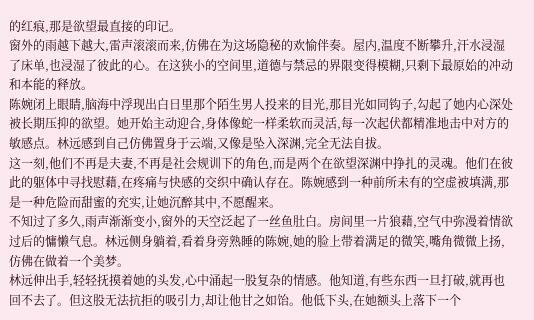的红痕,那是欲望最直接的印记。
窗外的雨越下越大,雷声滚滚而来,仿佛在为这场隐秘的欢愉伴奏。屋内,温度不断攀升,汗水浸湿了床单,也浸湿了彼此的心。在这狭小的空间里,道德与禁忌的界限变得模糊,只剩下最原始的冲动和本能的释放。
陈婉闭上眼睛,脑海中浮现出白日里那个陌生男人投来的目光,那目光如同钩子,勾起了她内心深处被长期压抑的欲望。她开始主动迎合,身体像蛇一样柔软而灵活,每一次起伏都精准地击中对方的敏感点。林远感到自己仿佛置身于云端,又像是坠入深渊,完全无法自拔。
这一刻,他们不再是夫妻,不再是社会规训下的角色,而是两个在欲望深渊中挣扎的灵魂。他们在彼此的躯体中寻找慰藉,在疼痛与快感的交织中确认存在。陈婉感到一种前所未有的空虚被填满,那是一种危险而甜蜜的充实,让她沉醉其中,不愿醒来。
不知过了多久,雨声渐渐变小,窗外的天空泛起了一丝鱼肚白。房间里一片狼藉,空气中弥漫着情欲过后的慵懒气息。林远侧身躺着,看着身旁熟睡的陈婉,她的脸上带着满足的微笑,嘴角微微上扬,仿佛在做着一个美梦。
林远伸出手,轻轻抚摸着她的头发,心中涌起一股复杂的情感。他知道,有些东西一旦打破,就再也回不去了。但这股无法抗拒的吸引力,却让他甘之如饴。他低下头,在她额头上落下一个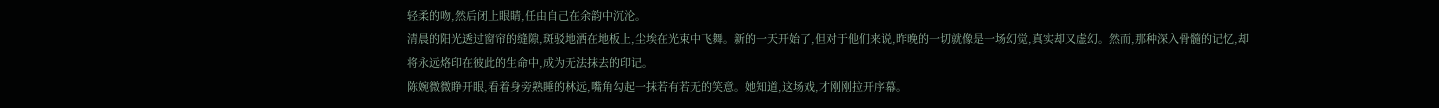轻柔的吻,然后闭上眼睛,任由自己在余韵中沉沦。
清晨的阳光透过窗帘的缝隙,斑驳地洒在地板上,尘埃在光束中飞舞。新的一天开始了,但对于他们来说,昨晚的一切就像是一场幻觉,真实却又虚幻。然而,那种深入骨髓的记忆,却将永远烙印在彼此的生命中,成为无法抹去的印记。
陈婉微微睁开眼,看着身旁熟睡的林远,嘴角勾起一抹若有若无的笑意。她知道,这场戏,才刚刚拉开序幕。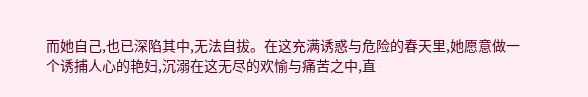而她自己,也已深陷其中,无法自拔。在这充满诱惑与危险的春天里,她愿意做一个诱捕人心的艳妇,沉溺在这无尽的欢愉与痛苦之中,直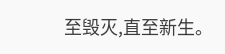至毁灭,直至新生。